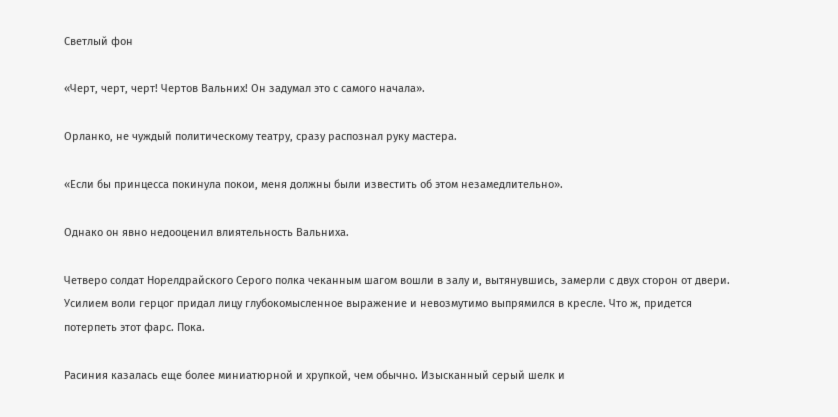Светлый фон

«Черт, черт, черт! Чертов Вальних! Он задумал это с самого начала».

Орланко, не чуждый политическому театру, сразу распознал руку мастера.

«Если бы принцесса покинула покои, меня должны были известить об этом незамедлительно».

Однако он явно недооценил влиятельность Вальниха.

Четверо солдат Норелдрайского Серого полка чеканным шагом вошли в залу и, вытянувшись, замерли с двух сторон от двери. Усилием воли герцог придал лицу глубокомысленное выражение и невозмутимо выпрямился в кресле. Что ж, придется потерпеть этот фарс. Пока.

Расиния казалась еще более миниатюрной и хрупкой, чем обычно. Изысканный серый шелк и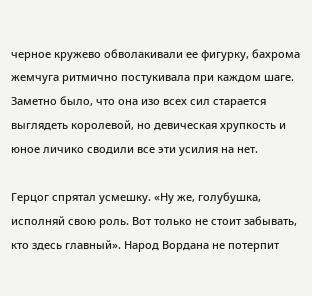черное кружево обволакивали ее фигурку, бахрома жемчуга ритмично постукивала при каждом шаге. Заметно было, что она изо всех сил старается выглядеть королевой, но девическая хрупкость и юное личико сводили все эти усилия на нет.

Герцог спрятал усмешку. «Ну же, голубушка, исполняй свою роль. Вот только не стоит забывать, кто здесь главный». Народ Вордана не потерпит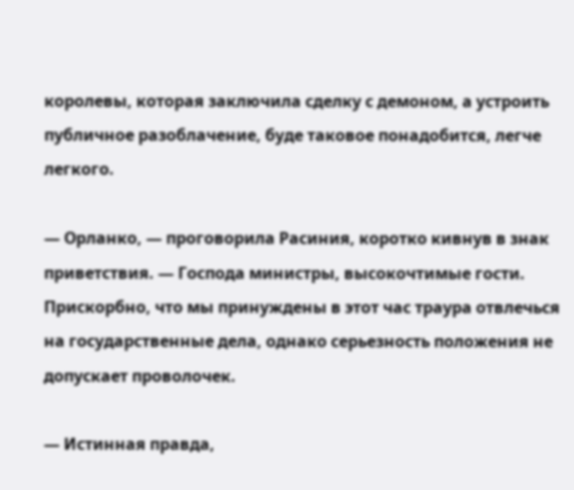королевы, которая заключила сделку с демоном, а устроить публичное разоблачение, буде таковое понадобится, легче легкого.

— Орланко, — проговорила Расиния, коротко кивнув в знак приветствия. — Господа министры, высокочтимые гости. Прискорбно, что мы принуждены в этот час траура отвлечься на государственные дела, однако серьезность положения не допускает проволочек.

— Истинная правда,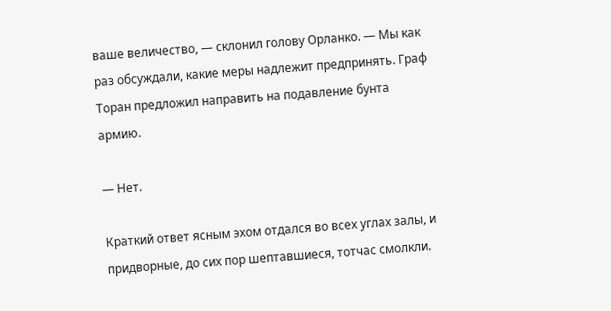ваше величество, — склонил голову Орланко. — Мы как раз обсуждали, какие меры надлежит предпринять. Граф Торан предложил направить на подавление бунта армию.

— Нет.

Краткий ответ ясным эхом отдался во всех углах залы, и придворные, до сих пор шептавшиеся, тотчас смолкли.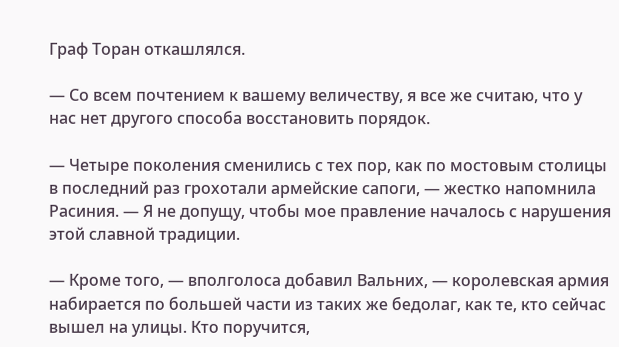Граф Торан откашлялся.

— Со всем почтением к вашему величеству, я все же считаю, что у нас нет другого способа восстановить порядок.

— Четыре поколения сменились с тех пор, как по мостовым столицы в последний раз грохотали армейские сапоги, — жестко напомнила Расиния. — Я не допущу, чтобы мое правление началось с нарушения этой славной традиции.

— Кроме того, — вполголоса добавил Вальних, — королевская армия набирается по большей части из таких же бедолаг, как те, кто сейчас вышел на улицы. Кто поручится,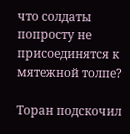что солдаты попросту не присоединятся к мятежной толпе?

Торан подскочил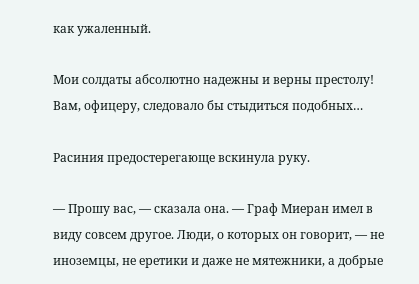как ужаленный.

Мои солдаты абсолютно надежны и верны престолу! Вам, офицеру, следовало бы стыдиться подобных…

Расиния предостерегающе вскинула руку.

— Прошу вас, — сказала она. — Граф Миеран имел в виду совсем другое. Люди, о которых он говорит, — не иноземцы, не еретики и даже не мятежники, а добрые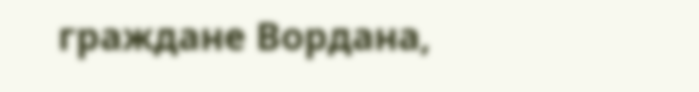граждане Вордана,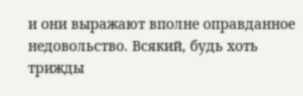и они выражают вполне оправданное недовольство. Всякий, будь хоть трижды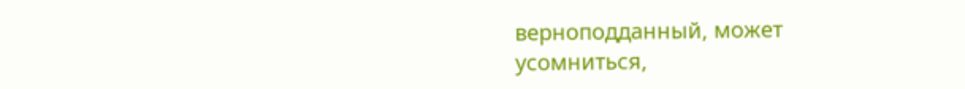верноподданный, может усомниться,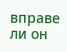вправе ли он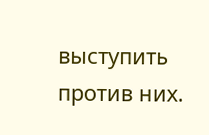выступить против них.